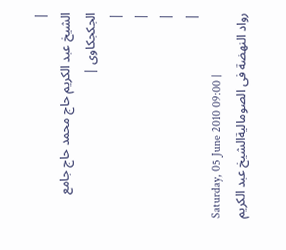|
الشيخ عبد الكريم حاج محمد حاج جامع الجكجكاوى |
|
|
|
|
Saturday, 05 June 2010 09:00 |
رواد النهضة فى الصوماليةالشيخ عبد الكريم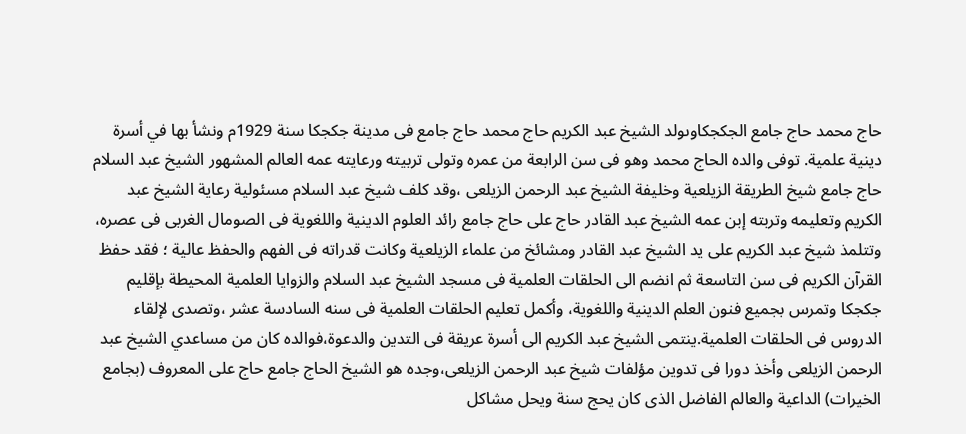حاج محمد حاج جامع الجكجكاوىولد الشيخ عبد الكريم حاج محمد حاج جامع فى مدينة جكجكا سنة 1929م ونشأ بها في أسرة دينية علمية. توفى والده الحاج محمد وهو فى سن الرابعة من عمره وتولى تربيته ورعايته عمه العالم المشهور الشيخ عبد السلام حاج جامع شيخ الطريقة الزيلعية وخليفة الشيخ عبد الرحمن الزيلعى ،وقد كلف شيخ عبد السلام مسئولية رعاية الشيخ عبد الكريم وتعليمه وتربته إبن عمه الشيخ عبد القادر حاج على حاج جامع رائد العلوم الدينية واللغوية فى الصومال الغربى فى عصره، وتتلمذ شيخ عبد الكريم على يد الشيخ عبد القادر ومشائخ من علماء الزيلعية وكانت قدراته فى الفهم والحفظ عالية ؛ فقد حفظ القرآن الكريم فى سن التاسعة ثم انضم الى الحلقات العلمية فى مسجد الشيخ عبد السلام والزوايا العلمية المحيطة بإقليم جكجكا وتمرس بجميع فنون العلم الدينية واللغوية، وأكمل تعليم الحلقات العلمية فى سنه السادسة عشر ،وتصدى لإلقاء الدروس فى الحلقات العلمية.ينتمى الشيخ عبد الكريم الى أسرة عريقة فى التدين والدعوة،فوالده كان من مساعدي الشيخ عبد الرحمن الزيلعى وأخذ دورا فى تدوين مؤلفات شيخ عبد الرحمن الزيلعى،وجده هو الشيخ الحاج جامع حاج على المعروف (بجامع الخيرات) الداعية والعالم الفاضل الذى كان يحج سنة ويحل مشاكل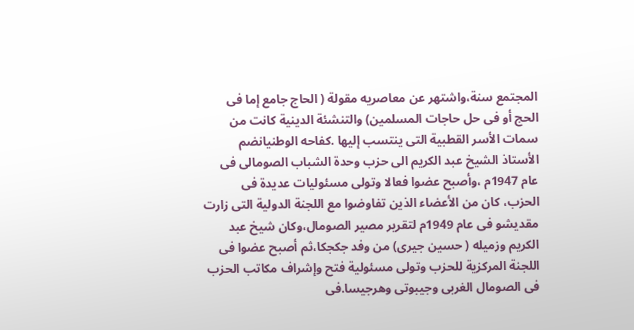المجتمع سنة،واشتهر عن معاصريه مقولة ( الحاج جامع إما فى الحج أو فى حل حاجات المسلمين) والتنشئة الدينية كانت من سمات الأسر القطبية التى ينتسب إليها .كفاحه الوطنيانضم الأستاذ الشيخ عبد الكريم الى حزب وحدة الشباب الصومالى فى عام 1947م ،وأصبح عضوا فعالا وتولى مسئوليات عديدة فى الحزب، كان من الأعضاء الذين تفاوضوا مع اللجنة الدولية التى زارت مقديشو فى عام 1949م لتقرير مصير الصومال،وكان شيخ عبد الكريم وزميله ( حسين جيرى) من وفد جكجكا،ثم أصبح عضوا فى اللجنة المركزية للحزب وتولى مسئولية فتح وإشراف مكاتب الحزب فى الصومال الغربى وجيبوتى وهرجيسا.فى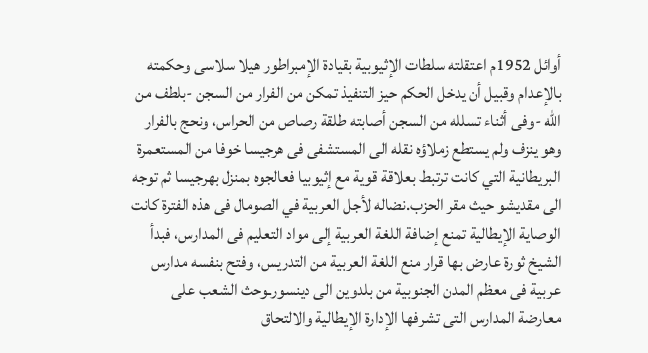أوائل 1952م اعتقلته سلطات الإثيوبية بقيادة الإمبراطور هيلا سلاسى وحكمته بالإعدام وقبيل أن يدخل الحكم حيز التنفيذ تمكن من الفرار من السجن -بلطف من الله -وفى أثناء تسلله من السجن أصابته طلقة رصاص من الحراس، ونحج بالفرار وهو ينزف ولم يستطع زملاؤه نقله الى المستشفى فى هرجيسا خوفا من المستعمرة البريطانية التي كانت ترتبط بعلاقة قوية مع إثيوبيا فعالجوه بمنزل بهرجيسا ثم توجه الى مقديشو حيث مقر الحزب.نضاله لأجل العربية في الصومال فى هذه الفترة كانت الوصاية الإيطالية تمنع إضافة اللغة العربية إلى مواد التعليم فى المدارس، فبدأ الشيخ ثورة عارض بها قرار منع اللغة العربية من التدريس، وفتح بنفسه مدارس عربية فى معظم المدن الجنوبية من بلدوين الى دينسورـوحث الشعب على معارضة المدارس التى تشرفها الإدارة الإيطالية والالتحاق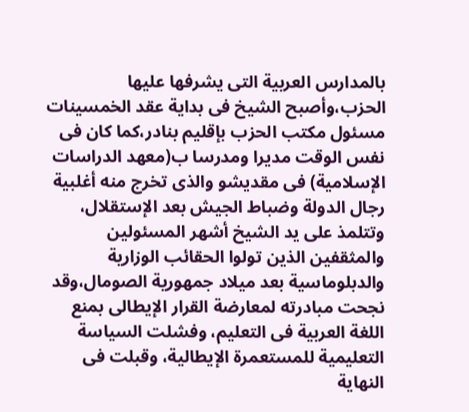بالمدارس العربية التى يشرفها عليها الحزب،وأصبح الشيخ فى بداية عقد الخمسينات مسئول مكتب الحزب بإقليم بنادر،كما كان فى نفس الوقت مديرا ومدرسا ب(معهد الدراسات الإسلامية) فى مقديشو والذى تخرج منه أغلبية رجال الدولة وضباط الجيش بعد الإستقلال، وتتلمذ على يد الشيخ أشهر المسئولين والمثقفين الذين تولوا الحقائب الوزارية والدبلوماسية بعد ميلاد جمهورية الصومال،وقد نجحت مبادرته لمعارضة القرار الإيطالى بمنع اللغة العربية فى التعليم، وفشلت السياسة التعليمية للمستعمرة الإيطالية، وقبلت فى النهاية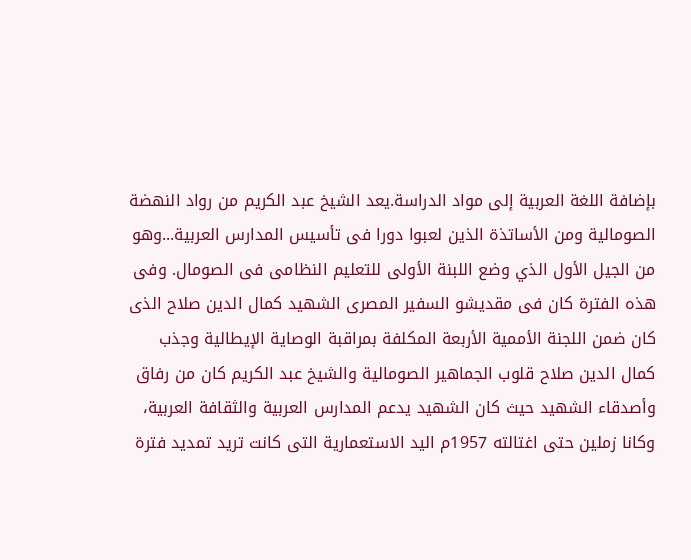بإضافة اللغة العربية إلى مواد الدراسة.يعد الشيخ عبد الكريم من رواد النهضة الصومالية ومن الأساتذة الذين لعبوا دورا فى تأسيس المدارس العربية...وهو من الجيل الأول الذي وضع اللبنة الأولى للتعليم النظامى فى الصومال. وفى هذه الفترة كان فى مقديشو السفير المصرى الشهيد كمال الدين صلاح الذى كان ضمن اللجنة الأممية الأربعة المكلفة بمراقبة الوصاية الإيطالية وجذب كمال الدين صلاح قلوب الجماهير الصومالية والشيخ عبد الكريم كان من رفاق وأصدقاء الشهيد حيث كان الشهيد يدعم المدارس العربية والثقافة العربية، وكانا زملين حتى اغتالته 1957م اليد الاستعمارية التى كانت تريد تمديد فترة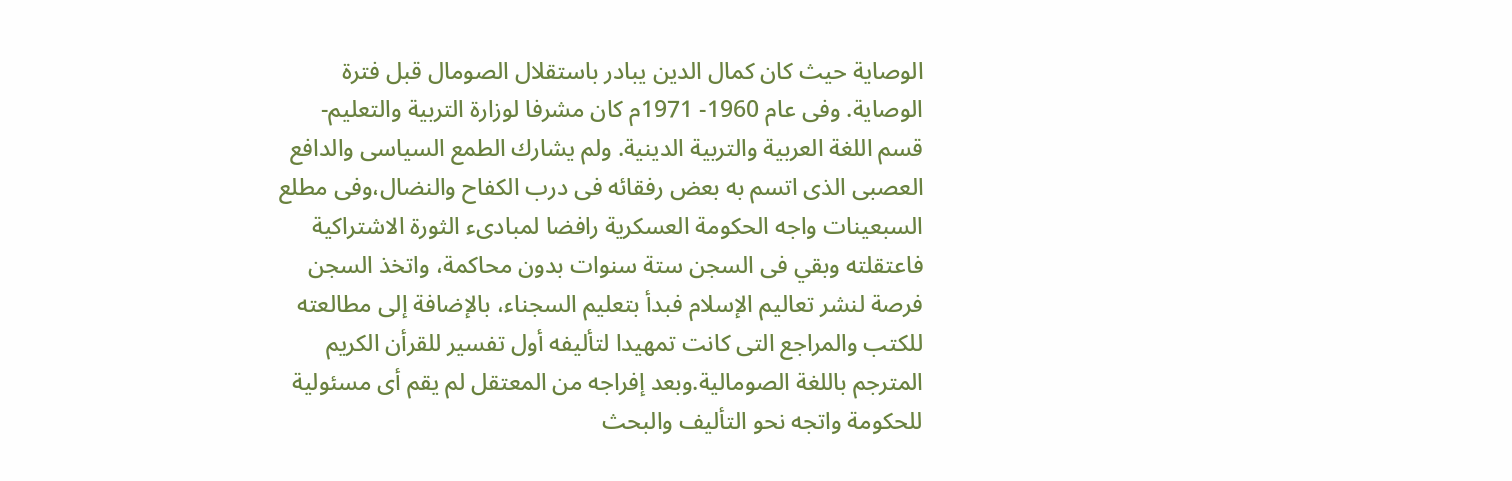الوصاية حيث كان كمال الدين يبادر باستقلال الصومال قبل فترة الوصاية. وفى عام 1960- 1971م كان مشرفا لوزارة التربية والتعليم- قسم اللغة العربية والتربية الدينية. ولم يشارك الطمع السياسى والدافع العصبى الذى اتسم به بعض رفقائه فى درب الكفاح والنضال،وفى مطلع السبعينات واجه الحكومة العسكرية رافضا لمبادىء الثورة الاشتراكية فاعتقلته وبقي فى السجن ستة سنوات بدون محاكمة، واتخذ السجن فرصة لنشر تعاليم الإسلام فبدأ بتعليم السجناء، بالإضافة إلى مطالعته للكتب والمراجع التى كانت تمهيدا لتأليفه أول تفسير للقرأن الكريم المترجم باللغة الصومالية.وبعد إفراجه من المعتقل لم يقم أى مسئولية للحكومة واتجه نحو التأليف والبحث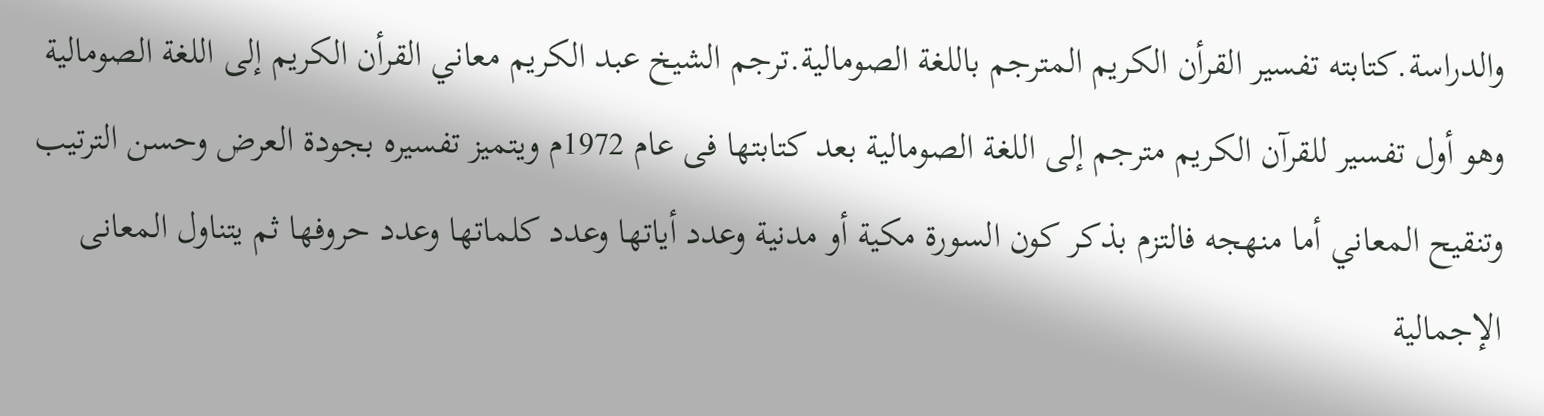والدراسة.كتابته تفسير القرأن الكريم المترجم باللغة الصومالية.ترجم الشيخ عبد الكريم معاني القرأن الكريم إلى اللغة الصومالية وهو أول تفسير للقرآن الكريم مترجم إلى اللغة الصومالية بعد كتابتها فى عام 1972م ويتميز تفسيره بجودة العرض وحسن الترتيب وتنقيح المعاني أما منهجه فالتزم بذكر كون السورة مكية أو مدنية وعدد أياتها وعدد كلماتها وعدد حروفها ثم يتناول المعانى الإجمالية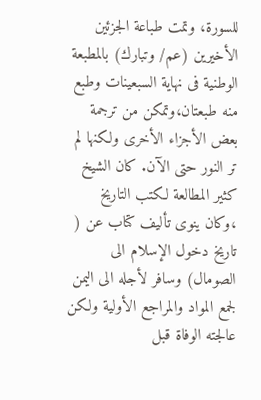للسورة، وتمت طباعة الجزئين الأخيرين (عم/ وتبارك) بالمطبعة الوطنية فى نهاية السبعينات وطبع منه طبعتان،وتمكن من ترجمة بعض الأجزاء الأخرى ولكنها لم تر النور حتى الآن. كان الشيخ كثير المطالعة لكتب التاريخ ،وكان ينوى تأليف كتاب عن ( تاريخ دخول الإسلام الى الصومال) وسافر لأجله الى اليمن لجمع المواد والمراجع الأولية ولكن عالجته الوفاة قبل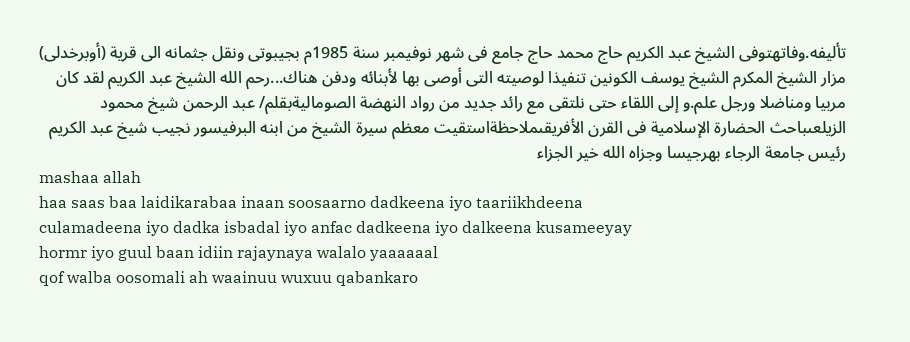تأليفه.وفاتهتوفى الشيخ عبد الكريم حاج محمد حاج جامع فى شهر نوفيمبر سنة 1985م بجيبوتى ونقل جثمانه الى قرية (أوبرخدلى) مزار الشيخ المكرم الشيخ يوسف الكونين تنفيذا لوصيته التى أوصى بها لأبنائه ودفن هناك...رحم الله الشيخ عبد الكريم لقد كان مربيا ومناضلا ورجل علم.و إلى اللقاء حتى نلتقى مع رائد جديد من رواد النهضة الصوماليةبقلم/ عبد الرحمن شيخ محمود الزيلعىباحث الحضارة الإسلامية فى القرن الأفريقىملاحظةاستقيت معظم سيرة الشيخ من ابنه البرفيسور نجيب شيخ عبد الكريم رئيس جامعة الرجاء بهرجيسا وجزاه الله خير الجزاء
mashaa allah
haa saas baa laidikarabaa inaan soosaarno dadkeena iyo taariikhdeena
culamadeena iyo dadka isbadal iyo anfac dadkeena iyo dalkeena kusameeyay
hormr iyo guul baan idiin rajaynaya walalo yaaaaaal
qof walba oosomali ah waainuu wuxuu qabankaro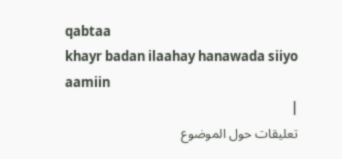qabtaa
khayr badan ilaahay hanawada siiyo
aamiin
|
تعليقات حول الموضوع